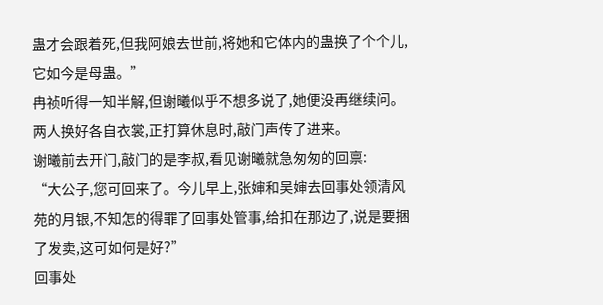蛊才会跟着死,但我阿娘去世前,将她和它体内的蛊换了个个儿,它如今是母蛊。”
冉祯听得一知半解,但谢曦似乎不想多说了,她便没再继续问。
两人换好各自衣裳,正打算休息时,敲门声传了进来。
谢曦前去开门,敲门的是李叔,看见谢曦就急匆匆的回禀:
“大公子,您可回来了。今儿早上,张婶和吴婶去回事处领清风苑的月银,不知怎的得罪了回事处管事,给扣在那边了,说是要捆了发卖,这可如何是好?”
回事处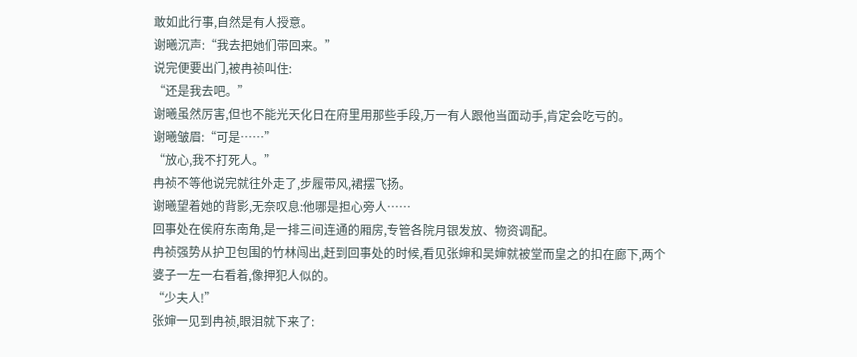敢如此行事,自然是有人授意。
谢曦沉声:“我去把她们带回来。”
说完便要出门,被冉祯叫住:
“还是我去吧。”
谢曦虽然厉害,但也不能光天化日在府里用那些手段,万一有人跟他当面动手,肯定会吃亏的。
谢曦皱眉:“可是……”
“放心,我不打死人。”
冉祯不等他说完就往外走了,步履带风,裙摆飞扬。
谢曦望着她的背影,无奈叹息:他哪是担心旁人……
回事处在侯府东南角,是一排三间连通的厢房,专管各院月银发放、物资调配。
冉祯强势从护卫包围的竹林闯出,赶到回事处的时候,看见张婶和吴婶就被堂而皇之的扣在廊下,两个婆子一左一右看着,像押犯人似的。
“少夫人!”
张婶一见到冉祯,眼泪就下来了: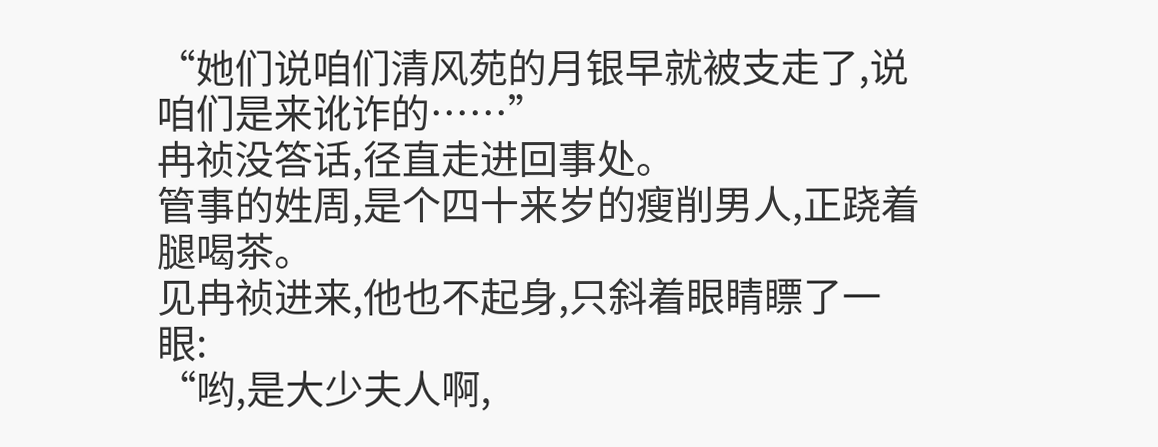“她们说咱们清风苑的月银早就被支走了,说咱们是来讹诈的……”
冉祯没答话,径直走进回事处。
管事的姓周,是个四十来岁的瘦削男人,正跷着腿喝茶。
见冉祯进来,他也不起身,只斜着眼睛瞟了一眼:
“哟,是大少夫人啊,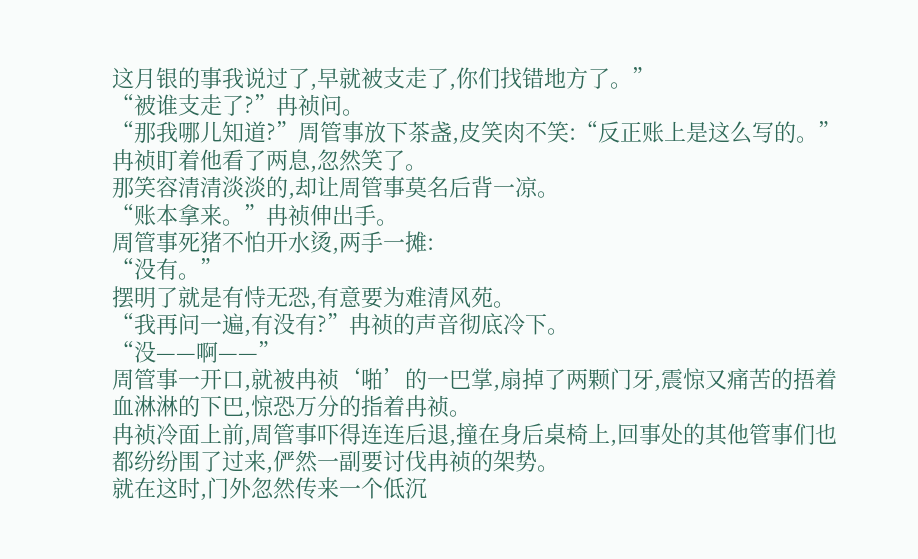这月银的事我说过了,早就被支走了,你们找错地方了。”
“被谁支走了?”冉祯问。
“那我哪儿知道?”周管事放下茶盏,皮笑肉不笑:“反正账上是这么写的。”
冉祯盯着他看了两息,忽然笑了。
那笑容清清淡淡的,却让周管事莫名后背一凉。
“账本拿来。”冉祯伸出手。
周管事死猪不怕开水烫,两手一摊:
“没有。”
摆明了就是有恃无恐,有意要为难清风苑。
“我再问一遍,有没有?”冉祯的声音彻底冷下。
“没——啊——”
周管事一开口,就被冉祯‘啪’的一巴掌,扇掉了两颗门牙,震惊又痛苦的捂着血淋淋的下巴,惊恐万分的指着冉祯。
冉祯冷面上前,周管事吓得连连后退,撞在身后桌椅上,回事处的其他管事们也都纷纷围了过来,俨然一副要讨伐冉祯的架势。
就在这时,门外忽然传来一个低沉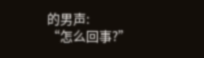的男声:
“怎么回事?”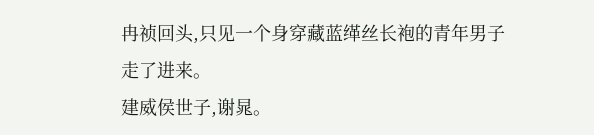冉祯回头,只见一个身穿藏蓝缂丝长袍的青年男子走了进来。
建威侯世子,谢晁。